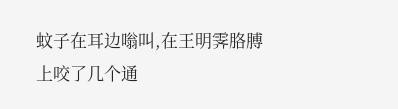蚊子在耳边嗡叫,在王明霁胳膊上咬了几个通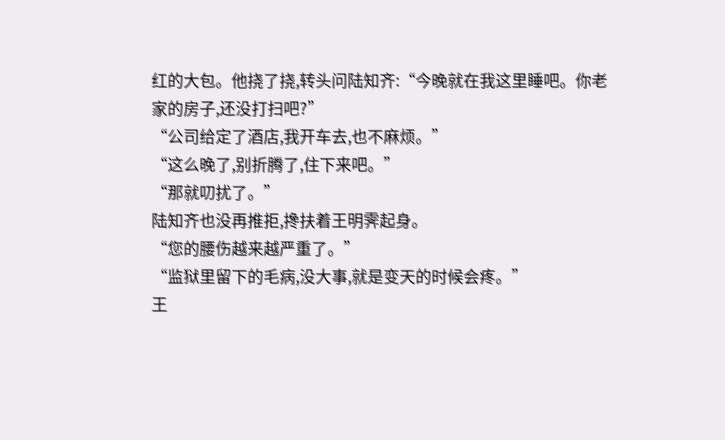红的大包。他挠了挠,转头问陆知齐:“今晚就在我这里睡吧。你老家的房子,还没打扫吧?”
“公司给定了酒店,我开车去,也不麻烦。”
“这么晚了,别折腾了,住下来吧。”
“那就叨扰了。”
陆知齐也没再推拒,搀扶着王明霁起身。
“您的腰伤越来越严重了。”
“监狱里留下的毛病,没大事,就是变天的时候会疼。”
王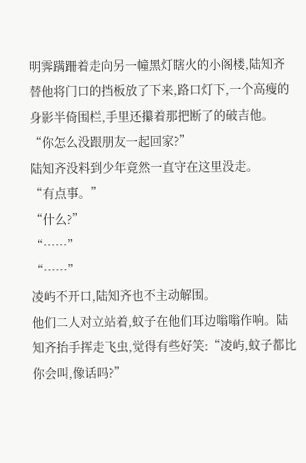明霁蹒跚着走向另一幢黑灯瞎火的小阁楼,陆知齐替他将门口的挡板放了下来,路口灯下,一个高瘦的身影半倚围栏,手里还攥着那把断了的破吉他。
“你怎么没跟朋友一起回家?”
陆知齐没料到少年竟然一直守在这里没走。
“有点事。”
“什么?”
“……”
“……”
凌屿不开口,陆知齐也不主动解围。
他们二人对立站着,蚊子在他们耳边嗡嗡作响。陆知齐抬手挥走飞虫,觉得有些好笑:“凌屿,蚊子都比你会叫,像话吗?”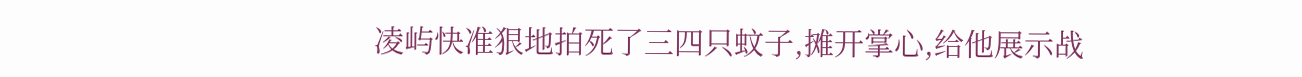凌屿快准狠地拍死了三四只蚊子,摊开掌心,给他展示战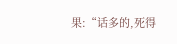果:“话多的,死得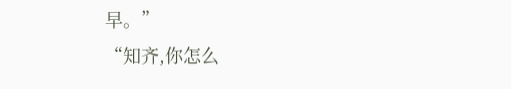早。”
“知齐,你怎么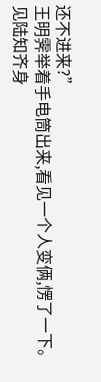还不进来?”
王明霁举着手电筒出来,看见一个人变俩,愣了一下。见陆知齐身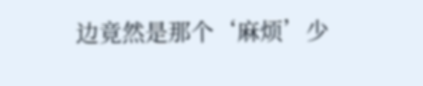边竟然是那个‘麻烦’少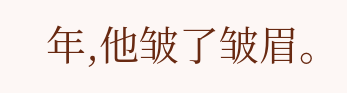年,他皱了皱眉。